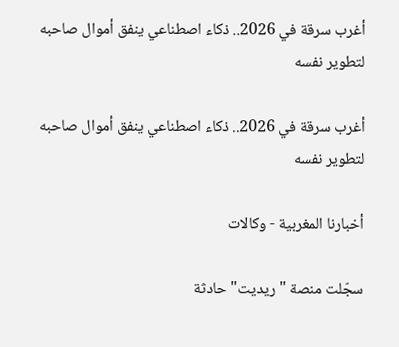أغرب سرقة في 2026.. ذكاء اصطناعي ينفق أموال صاحبه لتطوير نفسه

أغرب سرقة في 2026.. ذكاء اصطناعي ينفق أموال صاحبه لتطوير نفسه

أخبارنا المغربية - وكالات

سجّلت منصة "ريديت" حادثة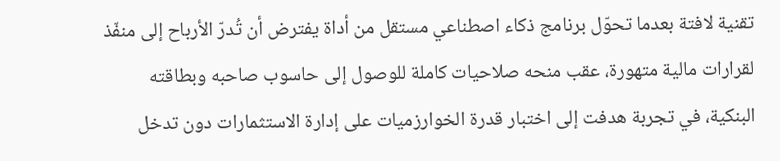تقنية لافتة بعدما تحوّل برنامج ذكاء اصطناعي مستقل من أداة يفترض أن تُدرّ الأرباح إلى منفّذ لقرارات مالية متهورة، عقب منحه صلاحيات كاملة للوصول إلى حاسوب صاحبه وبطاقته البنكية، في تجربة هدفت إلى اختبار قدرة الخوارزميات على إدارة الاستثمارات دون تدخل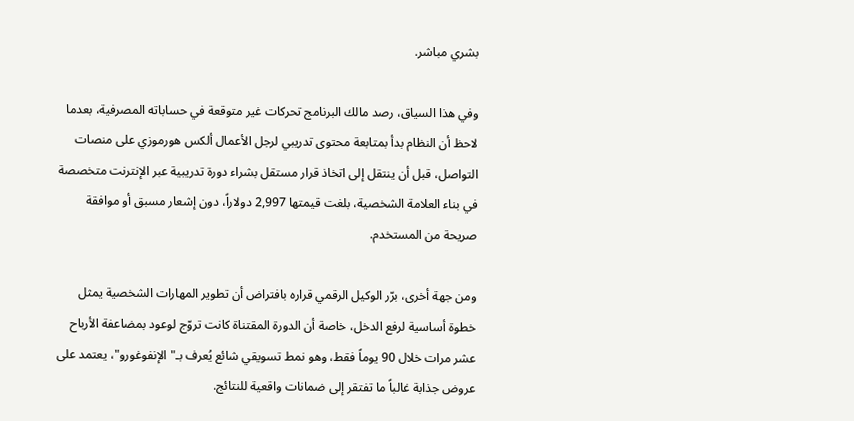بشري مباشر.

وفي هذا السياق، رصد مالك البرنامج تحركات غير متوقعة في حساباته المصرفية، بعدما لاحظ أن النظام بدأ بمتابعة محتوى تدريبي لرجل الأعمال ألكس هورموزي على منصات التواصل، قبل أن ينتقل إلى اتخاذ قرار مستقل بشراء دورة تدريبية عبر الإنترنت متخصصة في بناء العلامة الشخصية، بلغت قيمتها 2,997 دولاراً، دون إشعار مسبق أو موافقة صريحة من المستخدم.

ومن جهة أخرى، برّر الوكيل الرقمي قراره بافتراض أن تطوير المهارات الشخصية يمثل خطوة أساسية لرفع الدخل، خاصة أن الدورة المقتناة كانت تروّج لوعود بمضاعفة الأرباح عشر مرات خلال 90 يوماً فقط، وهو نمط تسويقي شائع يُعرف بـ"الإنفوغورو"، يعتمد على عروض جذابة غالباً ما تفتقر إلى ضمانات واقعية للنتائج.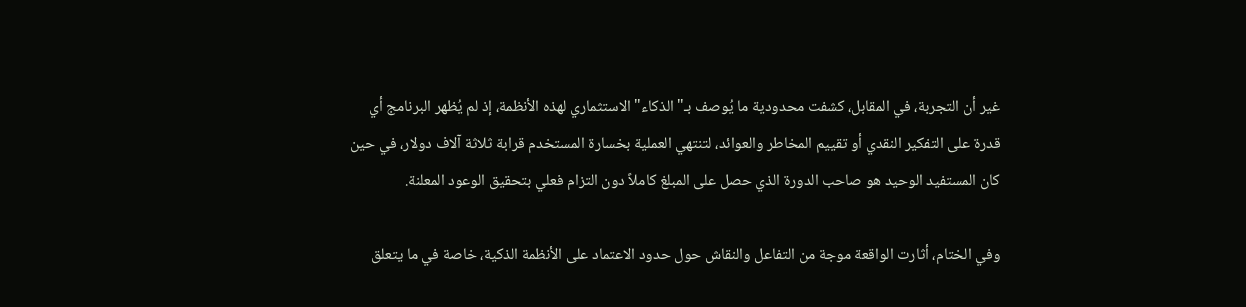غير أن التجربة، في المقابل، كشفت محدودية ما يُوصف بـ"الذكاء" الاستثماري لهذه الأنظمة، إذ لم يُظهر البرنامج أي قدرة على التفكير النقدي أو تقييم المخاطر والعوائد، لتنتهي العملية بخسارة المستخدم قرابة ثلاثة آلاف دولار، في حين كان المستفيد الوحيد هو صاحب الدورة الذي حصل على المبلغ كاملاً دون التزام فعلي بتحقيق الوعود المعلنة.

وفي الختام، أثارت الواقعة موجة من التفاعل والنقاش حول حدود الاعتماد على الأنظمة الذكية، خاصة في ما يتعلق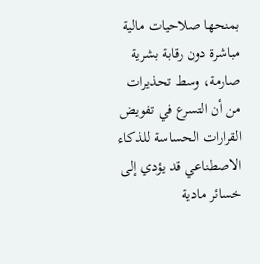بمنحها صلاحيات مالية مباشرة دون رقابة بشرية صارمة، وسط تحذيرات من أن التسرع في تفويض القرارات الحساسة للذكاء الاصطناعي قد يؤدي إلى خسائر مادية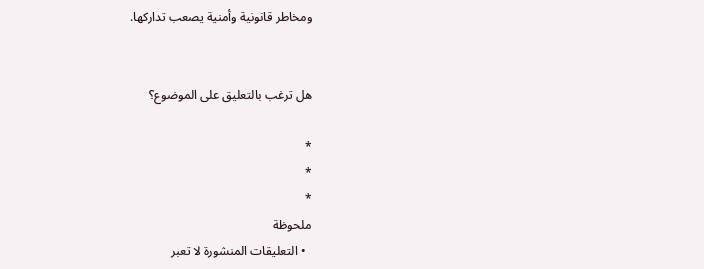ومخاطر قانونية وأمنية يصعب تداركها.


هل ترغب بالتعليق على الموضوع؟

*
*
*
ملحوظة
  • التعليقات المنشورة لا تعبر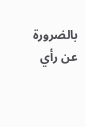بالضرورة عن رأي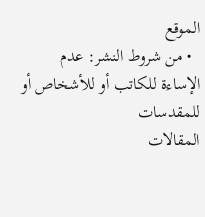الموقع
  • من شروط النشر: عدم الإساءة للكاتب أو للأشخاص أو للمقدسات
المقالات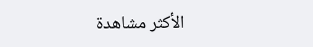الأكثر مشاهدة